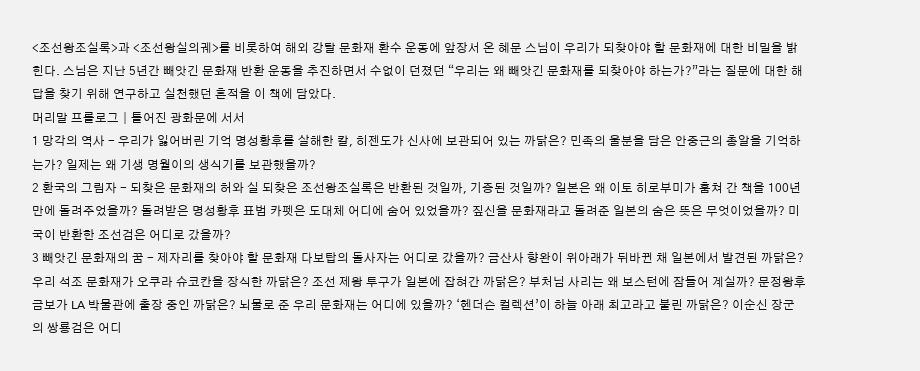<조선왕조실록>과 <조선왕실의궤>를 비롯하여 해외 강탈 문화재 환수 운동에 앞장서 온 혜문 스님이 우리가 되찾아야 할 문화재에 대한 비밀을 밝힌다. 스님은 지난 5년간 빼앗긴 문화재 반환 운동을 추진하면서 수없이 던졌던 “우리는 왜 빼앗긴 문화재를 되찾아야 하는가?”라는 질문에 대한 해답을 찾기 위해 연구하고 실천했던 흔적을 이 책에 담았다.
머리말 프롤로그│틀어진 광화문에 서서
1 망각의 역사 - 우리가 잃어버린 기억 명성황후를 살해한 칼, 히젠도가 신사에 보관되어 있는 까닭은? 민족의 울분을 담은 안중근의 총알을 기억하는가? 일제는 왜 기생 명월이의 생식기를 보관했을까?
2 환국의 그림자 - 되찾은 문화재의 허와 실 되찾은 조선왕조실록은 반환된 것일까, 기증된 것일까? 일본은 왜 이토 히로부미가 훔쳐 간 책을 100년 만에 돌려주었을까? 돌려받은 명성황후 표범 카펫은 도대체 어디에 숨어 있었을까? 짚신을 문화재라고 돌려준 일본의 숨은 뜻은 무엇이었을까? 미국이 반환한 조선검은 어디로 갔을까?
3 빼앗긴 문화재의 꿈 - 제자리를 찾아야 할 문화재 다보탑의 돌사자는 어디로 갔을까? 금산사 향완이 위아래가 뒤바뀐 채 일본에서 발견된 까닭은? 우리 석조 문화재가 오쿠라 슈코칸을 장식한 까닭은? 조선 제왕 투구가 일본에 잡혀간 까닭은? 부처님 사리는 왜 보스턴에 잠들어 계실까? 문정왕후 금보가 LA 박물관에 출장 중인 까닭은? 뇌물로 준 우리 문화재는 어디에 있을까? ‘헨더슨 컬렉션’이 하늘 아래 최고라고 불린 까닭은? 이순신 장군의 쌍룡검은 어디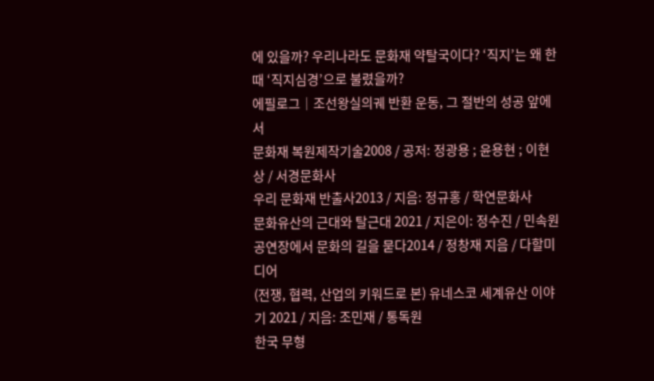에 있을까? 우리나라도 문화재 약탈국이다? ‘직지’는 왜 한때 ‘직지심경’으로 불렸을까?
에필로그│조선왕실의궤 반환 운동, 그 절반의 성공 앞에서
문화재 복원제작기술2008 / 공저: 정광용 ; 윤용현 ; 이현상 / 서경문화사
우리 문화재 반출사2013 / 지음: 정규홍 / 학연문화사
문화유산의 근대와 탈근대 2021 / 지은이: 정수진 / 민속원
공연장에서 문화의 길을 묻다2014 / 정창재 지음 / 다할미디어
(전쟁, 협력, 산업의 키워드로 본) 유네스코 세계유산 이야기 2021 / 지음: 조민재 / 통독원
한국 무형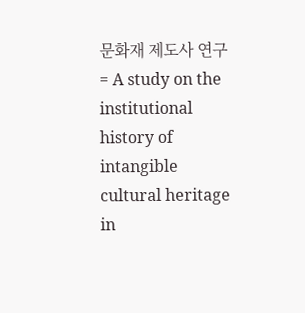문화재 제도사 연구 = A study on the institutional history of intangible cultural heritage in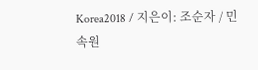Korea2018 / 지은이: 조순자 / 민속원